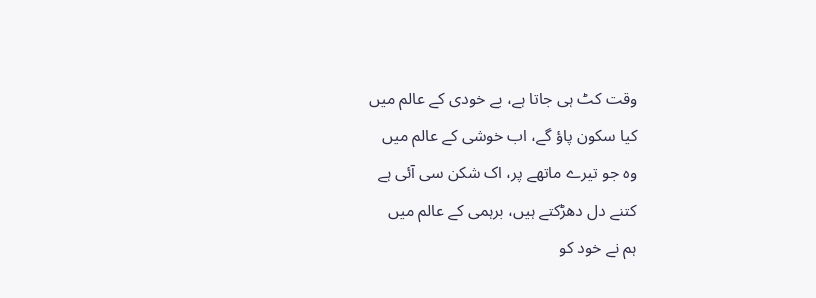وقت کٹ ہی جاتا ہے، بے خودی کے عالم میں
کیا سکون پاؤ گے، اب خوشی کے عالم میں
وہ جو تیرے ماتھے پر، اک شکن سی آئی ہے
کتنے دل دھڑکتے ہیں، برہمی کے عالم میں
ہم نے خود کو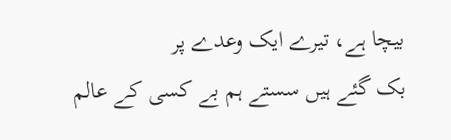بیچا ہے، تیرے ایک وعدے پر
بک گئے ہیں سستے ہم بے کسی کے عالم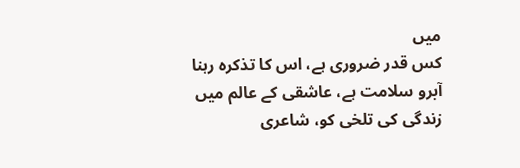میں
کس قدر ضروری ہے، اس کا تذکرہ رہنا
آبرو سلامت ہے، عاشقی کے عالم میں
زندگی کی تلخی کو، شاعری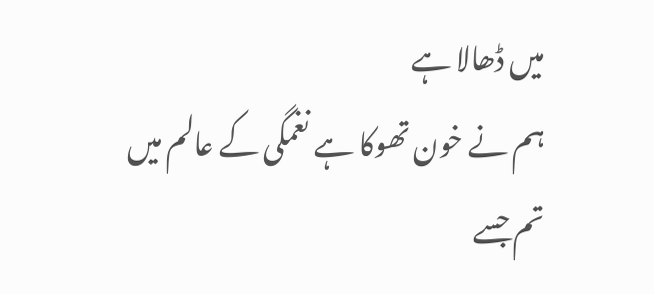میں ڈھالا ہے
ہم نے خون تھوکا ہے نغمگی کے عالم میں
تم جسے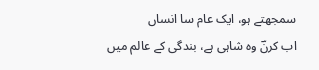سمجھتے ہو، ایک عام سا انساں
اب کرنؔ وہ شاہی ہے، بندگی کے عالم میں